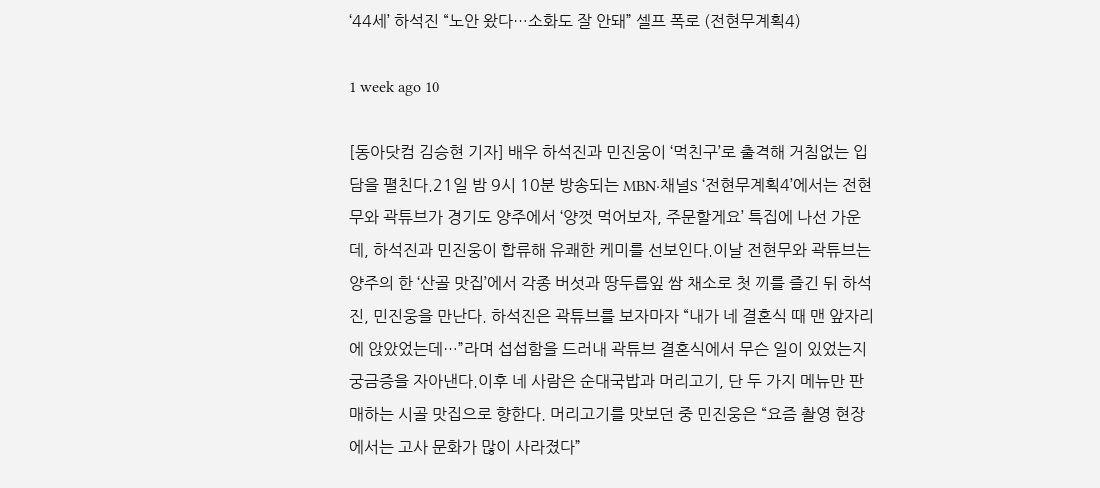‘44세’ 하석진 “노안 왔다…소화도 잘 안돼” 셀프 폭로 (전현무계획4)

1 week ago 10

[동아닷컴 김승현 기자] 배우 하석진과 민진웅이 ‘먹친구’로 출격해 거침없는 입담을 펼친다.21일 밤 9시 10분 방송되는 MBN·채널S ‘전현무계획4’에서는 전현무와 곽튜브가 경기도 양주에서 ‘양껏 먹어보자, 주문할게요’ 특집에 나선 가운데, 하석진과 민진웅이 합류해 유쾌한 케미를 선보인다.이날 전현무와 곽튜브는 양주의 한 ‘산골 맛집’에서 각종 버섯과 땅두릅잎 쌈 채소로 첫 끼를 즐긴 뒤 하석진, 민진웅을 만난다. 하석진은 곽튜브를 보자마자 “내가 네 결혼식 때 맨 앞자리에 앉았었는데…”라며 섭섭함을 드러내 곽튜브 결혼식에서 무슨 일이 있었는지 궁금증을 자아낸다.이후 네 사람은 순대국밥과 머리고기, 단 두 가지 메뉴만 판매하는 시골 맛집으로 향한다. 머리고기를 맛보던 중 민진웅은 “요즘 촬영 현장에서는 고사 문화가 많이 사라졌다”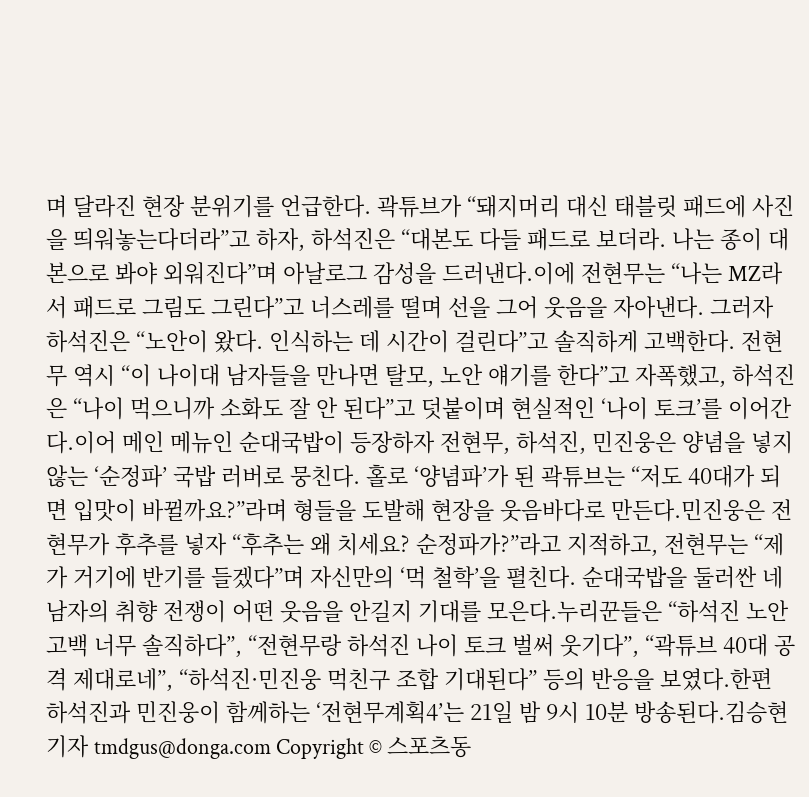며 달라진 현장 분위기를 언급한다. 곽튜브가 “돼지머리 대신 태블릿 패드에 사진을 띄워놓는다더라”고 하자, 하석진은 “대본도 다들 패드로 보더라. 나는 종이 대본으로 봐야 외워진다”며 아날로그 감성을 드러낸다.이에 전현무는 “나는 MZ라서 패드로 그림도 그린다”고 너스레를 떨며 선을 그어 웃음을 자아낸다. 그러자 하석진은 “노안이 왔다. 인식하는 데 시간이 걸린다”고 솔직하게 고백한다. 전현무 역시 “이 나이대 남자들을 만나면 탈모, 노안 얘기를 한다”고 자폭했고, 하석진은 “나이 먹으니까 소화도 잘 안 된다”고 덧붙이며 현실적인 ‘나이 토크’를 이어간다.이어 메인 메뉴인 순대국밥이 등장하자 전현무, 하석진, 민진웅은 양념을 넣지 않는 ‘순정파’ 국밥 러버로 뭉친다. 홀로 ‘양념파’가 된 곽튜브는 “저도 40대가 되면 입맛이 바뀔까요?”라며 형들을 도발해 현장을 웃음바다로 만든다.민진웅은 전현무가 후추를 넣자 “후추는 왜 치세요? 순정파가?”라고 지적하고, 전현무는 “제가 거기에 반기를 들겠다”며 자신만의 ‘먹 철학’을 펼친다. 순대국밥을 둘러싼 네 남자의 취향 전쟁이 어떤 웃음을 안길지 기대를 모은다.누리꾼들은 “하석진 노안 고백 너무 솔직하다”, “전현무랑 하석진 나이 토크 벌써 웃기다”, “곽튜브 40대 공격 제대로네”, “하석진·민진웅 먹친구 조합 기대된다” 등의 반응을 보였다.한편 하석진과 민진웅이 함께하는 ‘전현무계획4’는 21일 밤 9시 10분 방송된다.김승현 기자 tmdgus@donga.com Copyright © 스포츠동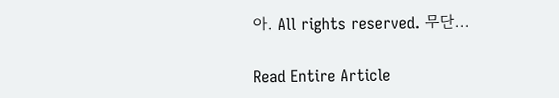아. All rights reserved. 무단...

Read Entire Article